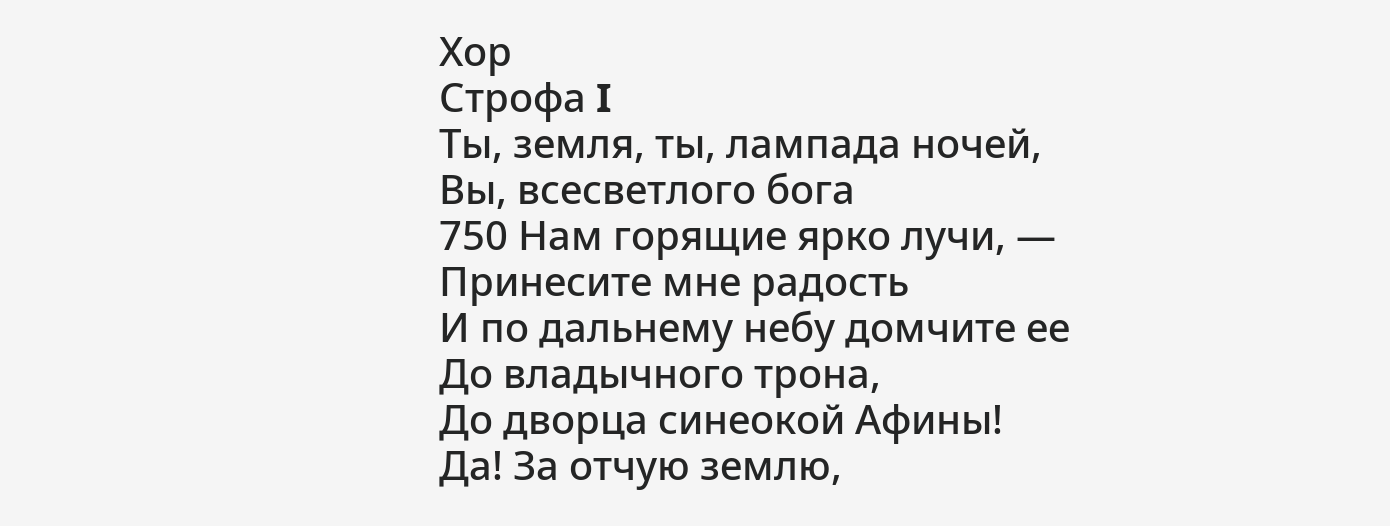Хор
Строфа I
Ты, земля, ты, лампада ночей,
Вы, всесветлого бога
750 Нам горящие ярко лучи, —
Принесите мне радость
И по дальнему небу домчите ее
До владычного трона,
До дворца синеокой Афины!
Да! За отчую землю,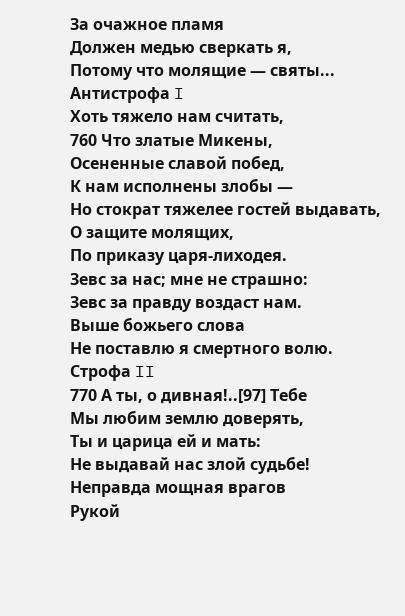За очажное пламя
Должен медью сверкать я,
Потому что молящие — святы...
Антистрофа I
Хоть тяжело нам считать,
760 Что златые Микены,
Осененные славой побед,
К нам исполнены злобы —
Но стократ тяжелее гостей выдавать,
О защите молящих,
По приказу царя-лиходея.
Зевс за нас; мне не страшно:
Зевс за правду воздаст нам.
Выше божьего слова
Не поставлю я смертного волю.
Строфа II
770 А ты, о дивная!..[97] Тебе
Мы любим землю доверять,
Ты и царица ей и мать:
Не выдавай нас злой судьбе!
Неправда мощная врагов
Рукой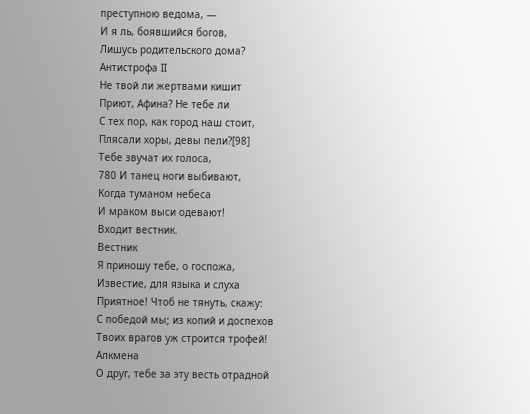преступною ведома, —
И я ль, боявшийся богов,
Лишусь родительского дома?
Антистрофа II
Не твой ли жертвами кишит
Приют, Афина? Не тебе ли
С тех пор, как город наш стоит,
Плясали хоры, девы пели?[98]
Тебе звучат их голоса,
780 И танец ноги выбивают,
Когда туманом небеса
И мраком выси одевают!
Входит вестник.
Вестник
Я приношу тебе, о госпожа,
Известие, для языка и слуха
Приятное! Чтоб не тянуть, скажу:
С победой мы; из копий и доспехов
Твоих врагов уж строится трофей!
Алкмена
О друг, тебе за эту весть отрадной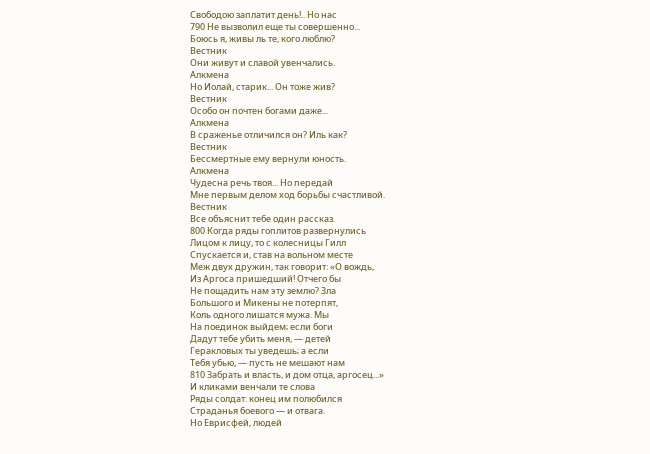Свободою заплатит день!.. Но нас
790 Не вызволил еще ты совершенно...
Боюсь я, живы ль те, кого люблю?
Вестник
Они живут и славой увенчались.
Алкмена
Но Иолай, старик... Он тоже жив?
Вестник
Особо он почтен богами даже...
Алкмена
В сраженье отличился он? Иль как?
Вестник
Бессмертные ему вернули юность.
Алкмена
Чудесна речь твоя... Но передай
Мне первым делом ход борьбы счастливой.
Вестник
Все объяснит тебе один рассказ.
800 Когда ряды гоплитов развернулись
Лицом к лицу, то с колесницы Гилл
Спускается и, став на вольном месте
Меж двух дружин, так говорит: «О вождь,
Из Аргоса пришедший! Отчего бы
Не пощадить нам эту землю? Зла
Большого и Микены не потерпят,
Коль одного лишатся мужа. Мы
На поединок выйдем; если боги
Дадут тебе убить меня, — детей
Геракловых ты уведешь; а если
Тебя убью, — пусть не мешают нам
810 Забрать и власть, и дом отца, аргосец...»
И кликами венчали те слова
Ряды солдат: конец им полюбился
Страданья боевого — и отвага.
Но Еврисфей, людей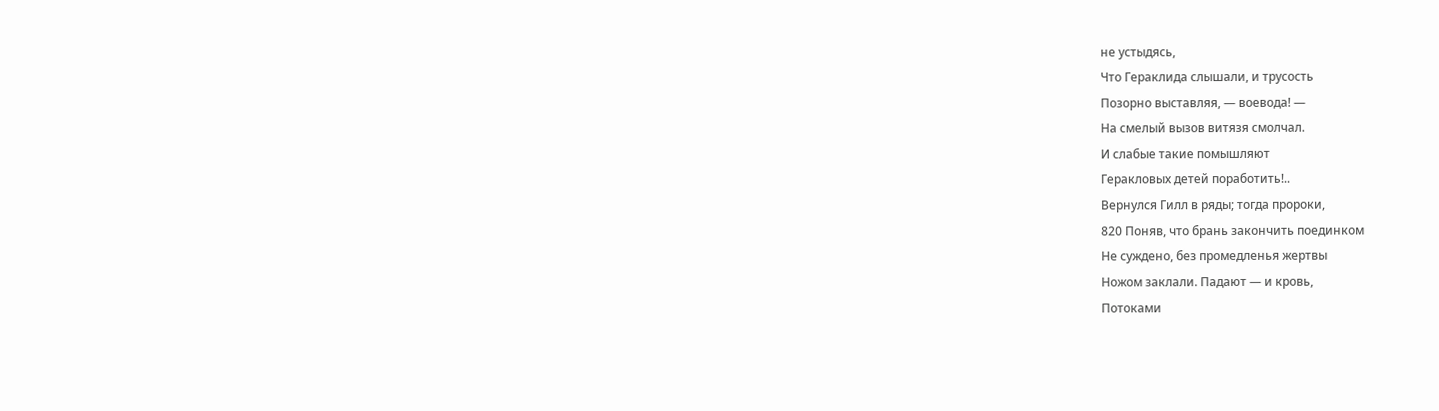не устыдясь,
Что Гераклида слышали, и трусость
Позорно выставляя, — воевода! —
На смелый вызов витязя смолчал.
И слабые такие помышляют
Геракловых детей поработить!..
Вернулся Гилл в ряды; тогда пророки,
820 Поняв, что брань закончить поединком
Не суждено, без промедленья жертвы
Ножом заклали. Падают — и кровь,
Потоками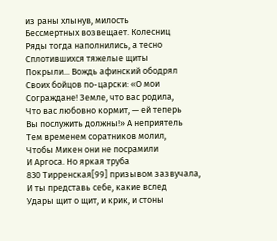из раны хлынув, милость
Бессмертных возвещает. Колесниц
Ряды тогда наполнились, а тесно
Сплотившихся тяжелые щиты
Покрыли... Вождь афинский ободрял
Своих бойцов по-царски: «О мои
Сограждане! Земле, что вас родила,
Что вас любовно кормит, — ей теперь
Вы послужить должны!» А неприятель
Тем временем соратников молил,
Чтобы Микен они не посрамили
И Аргоса. Но яркая труба
830 Тирренская[99] призывом зазвучала,
И ты представь себе, какие вслед
Удары щит о щит, и крик, и стоны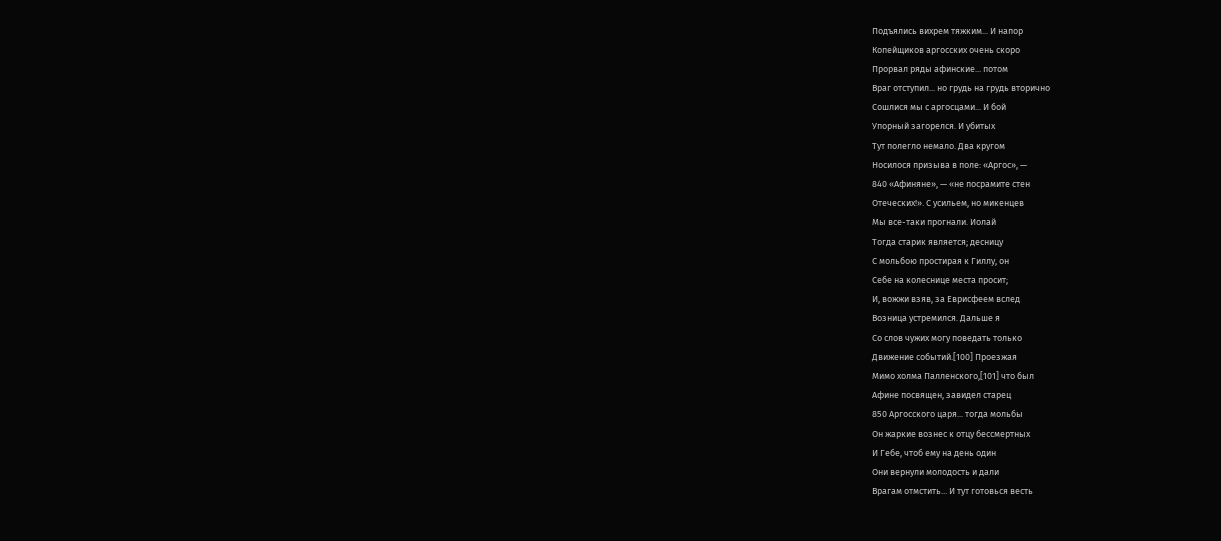Подъялись вихрем тяжким... И напор
Копейщиков аргосских очень скоро
Прорвал ряды афинские... потом
Враг отступил... но грудь на грудь вторично
Сошлися мы с аргосцами... И бой
Упорный загорелся. И убитых
Тут полегло немало. Два кругом
Носилося призыва в поле: «Аргос», —
840 «Афиняне», — «не посрамите стен
Отеческих!». С усильем, но микенцев
Мы все-таки прогнали. Иолай
Тогда старик является; десницу
С мольбою простирая к Гиллу, он
Себе на колеснице места просит;
И, вожжи взяв, за Еврисфеем вслед
Возница устремился. Дальше я
Со слов чужих могу поведать только
Движение событий.[100] Проезжая
Мимо холма Палленского,[101] что был
Афине посвящен, завидел старец
850 Аргосского царя... тогда мольбы
Он жаркие вознес к отцу бессмертных
И Гебе, чтоб ему на день один
Они вернули молодость и дали
Врагам отмстить... И тут готовься весть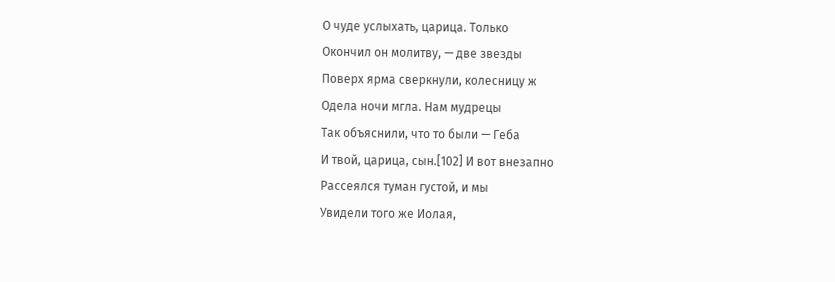О чуде услыхать, царица. Только
Окончил он молитву, — две звезды
Поверх ярма сверкнули, колесницу ж
Одела ночи мгла. Нам мудрецы
Так объяснили, что то были — Геба
И твой, царица, сын.[102] И вот внезапно
Рассеялся туман густой, и мы
Увидели того же Иолая,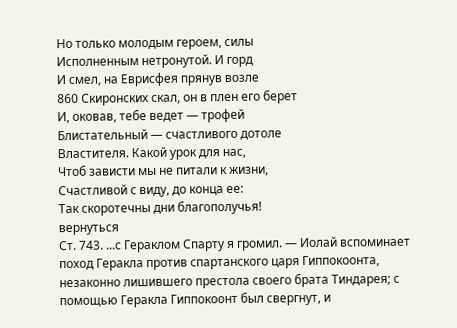Но только молодым героем, силы
Исполненным нетронутой. И горд
И смел, на Еврисфея прянув возле
860 Скиронских скал, он в плен его берет
И, оковав, тебе ведет — трофей
Блистательный — счастливого дотоле
Властителя. Какой урок для нас,
Чтоб зависти мы не питали к жизни,
Счастливой с виду, до конца ее:
Так скоротечны дни благополучья!
вернуться
Ст. 743. ...с Гераклом Спарту я громил. — Иолай вспоминает поход Геракла против спартанского царя Гиппокоонта, незаконно лишившего престола своего брата Тиндарея; с помощью Геракла Гиппокоонт был свергнут, и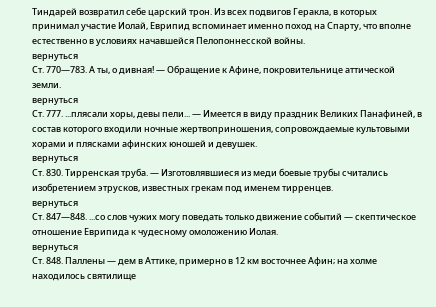Тиндарей возвратил себе царский трон. Из всех подвигов Геракла, в которых принимал участие Иолай, Еврипид вспоминает именно поход на Спарту, что вполне естественно в условиях начавшейся Пелопоннесской войны.
вернуться
Ст. 770—783. А ты, о дивная! — Обращение к Афине, покровительнице аттической земли.
вернуться
Ст. 777. ...плясали хоры, девы пели... — Имеется в виду праздник Великих Панафиней, в состав которого входили ночные жертвоприношения, сопровождаемые культовыми хорами и плясками афинских юношей и девушек.
вернуться
Ст. 830. Тирренская труба. — Изготовлявшиеся из меди боевые трубы считались изобретением этрусков, известных грекам под именем тирренцев.
вернуться
Ст. 847—848. ...со слов чужих могу поведать только движение событий — скептическое отношение Еврипида к чудесному омоложению Иолая.
вернуться
Ст. 848. Паллены — дем в Аттике, примерно в 12 км восточнее Афин; на холме находилось святилище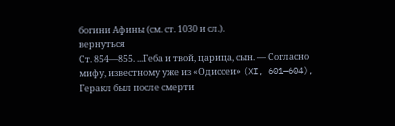богини Афины (см. ст. 1030 и сл.).
вернуться
Ст. 854—855. ...Геба и твой, царица, сын. — Согласно мифу, известному уже из «Одиссеи» (XI, 601—604), Геракл был после смерти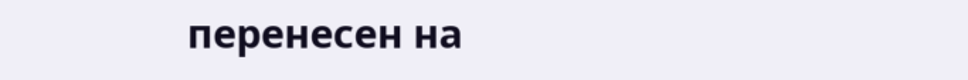перенесен на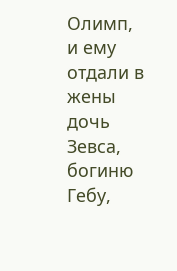Олимп, и ему отдали в жены дочь Зевса, богиню Гебу,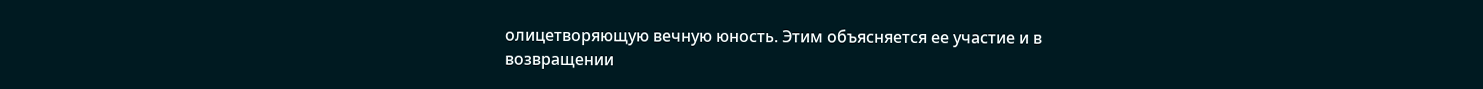олицетворяющую вечную юность. Этим объясняется ее участие и в возвращении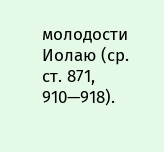молодости Иолаю (ср. ст. 871, 910—918).